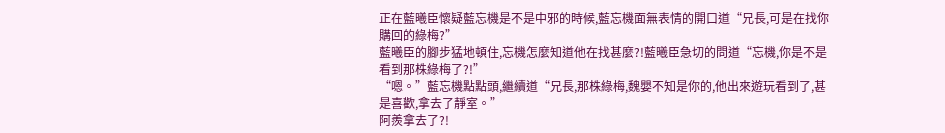正在藍曦臣懷疑藍忘機是不是中邪的時候,藍忘機面無表情的開口道“兄長,可是在找你購回的綠梅?”
藍曦臣的腳步猛地頓住,忘機怎麼知道他在找甚麼?!藍曦臣急切的問道“忘機,你是不是看到那株綠梅了?!”
“嗯。”藍忘機點點頭,繼續道“兄長,那株綠梅,魏嬰不知是你的,他出來遊玩看到了,甚是喜歡,拿去了靜室。”
阿羨拿去了?!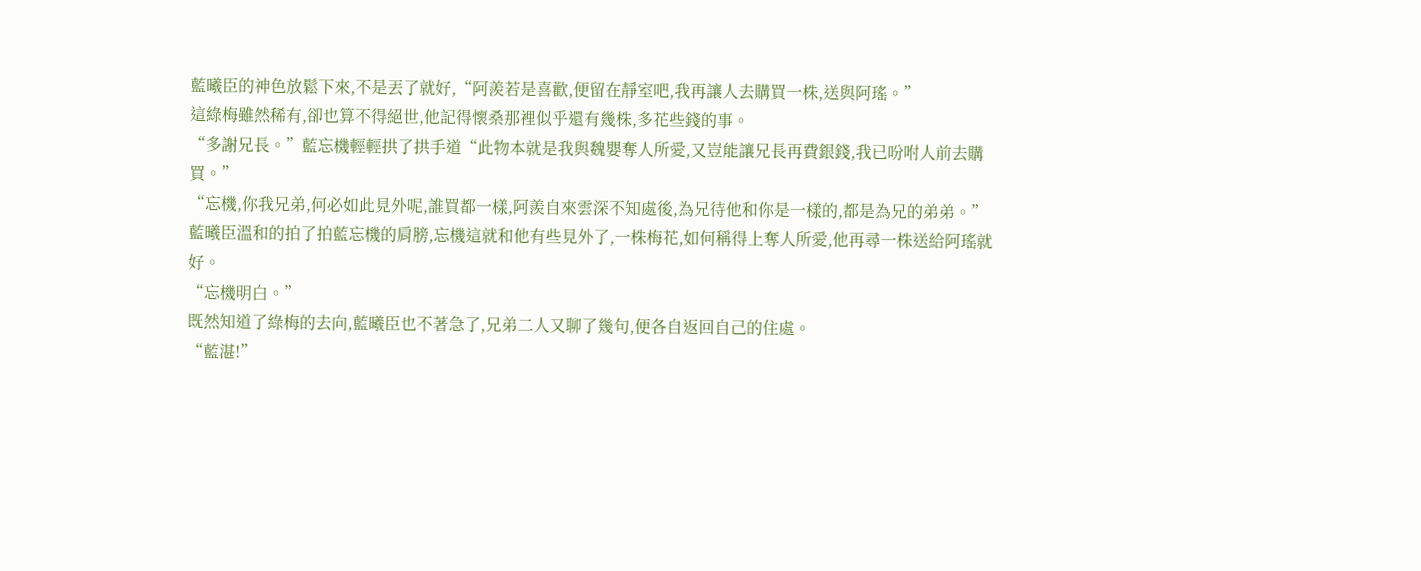藍曦臣的神色放鬆下來,不是丟了就好,“阿羨若是喜歡,便留在靜室吧,我再讓人去購買一株,送與阿瑤。”
這綠梅雖然稀有,卻也算不得絕世,他記得懷桑那裡似乎還有幾株,多花些錢的事。
“多謝兄長。”藍忘機輕輕拱了拱手道“此物本就是我與魏嬰奪人所愛,又豈能讓兄長再費銀錢,我已吩咐人前去購買。”
“忘機,你我兄弟,何必如此見外呢,誰買都一樣,阿羨自來雲深不知處後,為兄待他和你是一樣的,都是為兄的弟弟。”
藍曦臣溫和的拍了拍藍忘機的肩膀,忘機這就和他有些見外了,一株梅花,如何稱得上奪人所愛,他再尋一株送給阿瑤就好。
“忘機明白。”
既然知道了綠梅的去向,藍曦臣也不著急了,兄弟二人又聊了幾句,便各自返回自己的住處。
“藍湛!”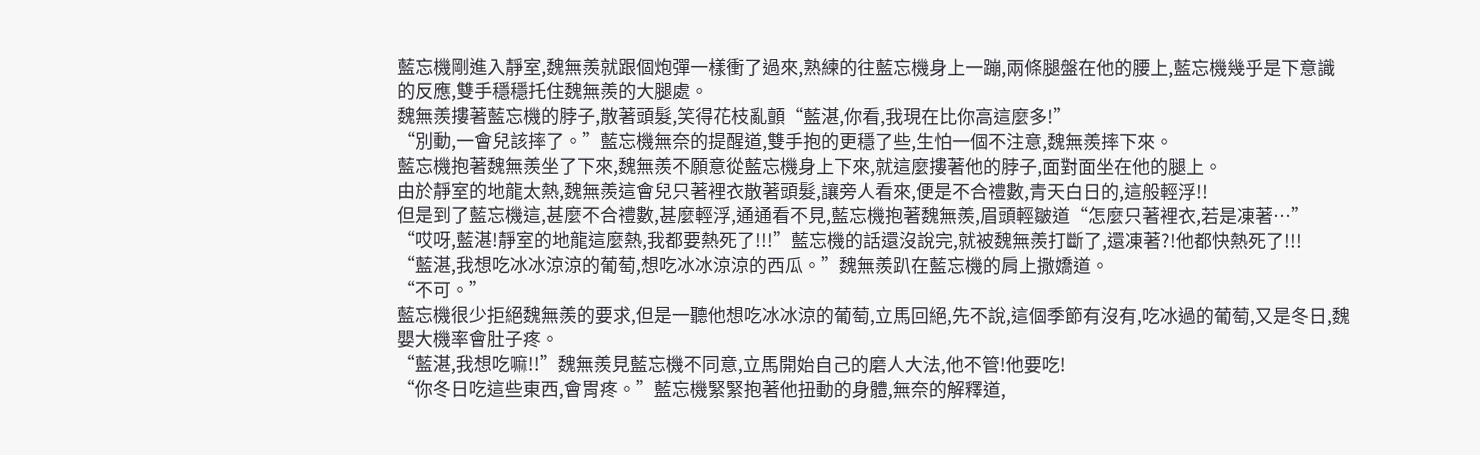藍忘機剛進入靜室,魏無羨就跟個炮彈一樣衝了過來,熟練的往藍忘機身上一蹦,兩條腿盤在他的腰上,藍忘機幾乎是下意識的反應,雙手穩穩托住魏無羨的大腿處。
魏無羨摟著藍忘機的脖子,散著頭髮,笑得花枝亂顫“藍湛,你看,我現在比你高這麼多!”
“別動,一會兒該摔了。”藍忘機無奈的提醒道,雙手抱的更穩了些,生怕一個不注意,魏無羨摔下來。
藍忘機抱著魏無羨坐了下來,魏無羨不願意從藍忘機身上下來,就這麼摟著他的脖子,面對面坐在他的腿上。
由於靜室的地龍太熱,魏無羨這會兒只著裡衣散著頭髮,讓旁人看來,便是不合禮數,青天白日的,這般輕浮!!
但是到了藍忘機這,甚麼不合禮數,甚麼輕浮,通通看不見,藍忘機抱著魏無羨,眉頭輕皺道“怎麼只著裡衣,若是凍著…”
“哎呀,藍湛!靜室的地龍這麼熱,我都要熱死了!!!”藍忘機的話還沒說完,就被魏無羨打斷了,還凍著?!他都快熱死了!!!
“藍湛,我想吃冰冰涼涼的葡萄,想吃冰冰涼涼的西瓜。”魏無羨趴在藍忘機的肩上撒嬌道。
“不可。”
藍忘機很少拒絕魏無羨的要求,但是一聽他想吃冰冰涼的葡萄,立馬回絕,先不說,這個季節有沒有,吃冰過的葡萄,又是冬日,魏嬰大機率會肚子疼。
“藍湛,我想吃嘛!!”魏無羨見藍忘機不同意,立馬開始自己的磨人大法,他不管!他要吃!
“你冬日吃這些東西,會胃疼。”藍忘機緊緊抱著他扭動的身體,無奈的解釋道,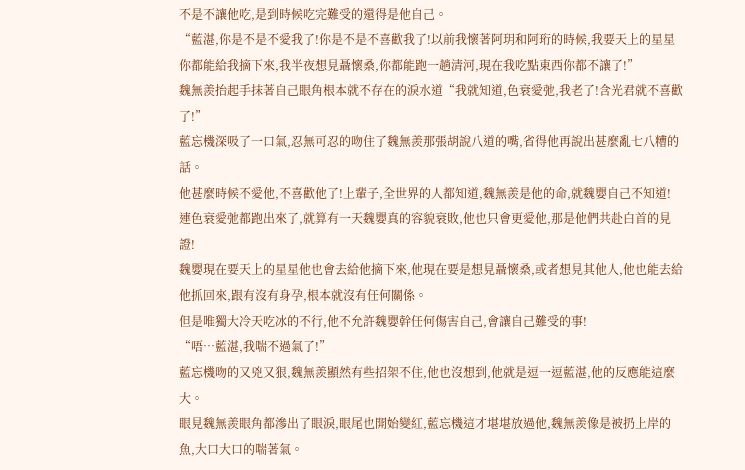不是不讓他吃,是到時候吃完難受的還得是他自己。
“藍湛,你是不是不愛我了!你是不是不喜歡我了!以前我懷著阿玥和阿珩的時候,我要天上的星星你都能給我摘下來,我半夜想見聶懷桑,你都能跑一趟清河,現在我吃點東西你都不讓了!”
魏無羨抬起手抹著自己眼角根本就不存在的淚水道“我就知道,色衰愛弛,我老了!含光君就不喜歡了!”
藍忘機深吸了一口氣,忍無可忍的吻住了魏無羨那張胡說八道的嘴,省得他再說出甚麼亂七八糟的話。
他甚麼時候不愛他,不喜歡他了!上輩子,全世界的人都知道,魏無羨是他的命,就魏嬰自己不知道!
連色衰愛弛都跑出來了,就算有一天魏嬰真的容貌衰敗,他也只會更愛他,那是他們共赴白首的見證!
魏嬰現在要天上的星星他也會去給他摘下來,他現在要是想見聶懷桑,或者想見其他人,他也能去給他抓回來,跟有沒有身孕,根本就沒有任何關係。
但是唯獨大冷天吃冰的不行,他不允許魏嬰幹任何傷害自己,會讓自己難受的事!
“唔…藍湛,我喘不過氣了!”
藍忘機吻的又兇又狠,魏無羨顯然有些招架不住,他也沒想到,他就是逗一逗藍湛,他的反應能這麼大。
眼見魏無羨眼角都滲出了眼淚,眼尾也開始變紅,藍忘機這才堪堪放過他,魏無羨像是被扔上岸的魚,大口大口的喘著氣。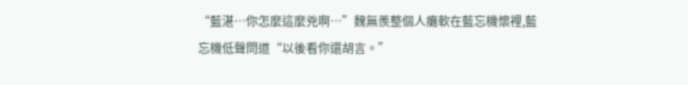“藍湛…你怎麼這麼兇啊…”魏無羨整個人癱軟在藍忘機懷裡,藍忘機低聲問道“以後看你還胡言。”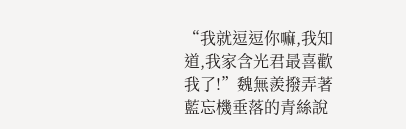“我就逗逗你嘛,我知道,我家含光君最喜歡我了!”魏無羨撥弄著藍忘機垂落的青絲說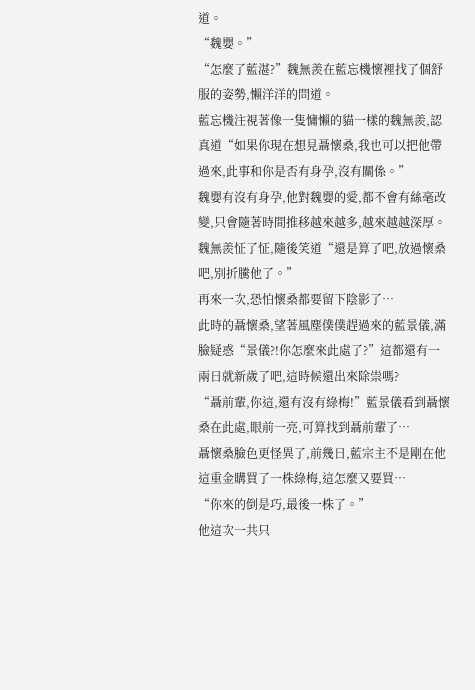道。
“魏嬰。”
“怎麼了藍湛?”魏無羨在藍忘機懷裡找了個舒服的姿勢,懶洋洋的問道。
藍忘機注視著像一隻慵懶的貓一樣的魏無羨,認真道“如果你現在想見聶懷桑,我也可以把他帶過來,此事和你是否有身孕,沒有關係。”
魏嬰有沒有身孕,他對魏嬰的愛,都不會有絲毫改變,只會隨著時間推移越來越多,越來越越深厚。
魏無羨怔了怔,隨後笑道“還是算了吧,放過懷桑吧,別折騰他了。”
再來一次,恐怕懷桑都要留下陰影了…
此時的聶懷桑,望著風塵僕僕趕過來的藍景儀,滿臉疑惑“景儀?!你怎麼來此處了?”這都還有一兩日就新歲了吧,這時候還出來除祟嗎?
“聶前輩,你這,還有沒有綠梅!”藍景儀看到聶懷桑在此處,眼前一亮,可算找到聶前輩了…
聶懷桑臉色更怪異了,前幾日,藍宗主不是剛在他這重金購買了一株綠梅,這怎麼又要買…
“你來的倒是巧,最後一株了。”
他這次一共只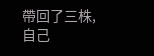帶回了三株,自己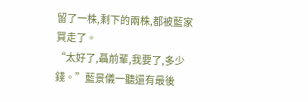留了一株,剩下的兩株,都被藍家買走了。
“太好了,聶前輩,我要了,多少錢。”藍景儀一聽還有最後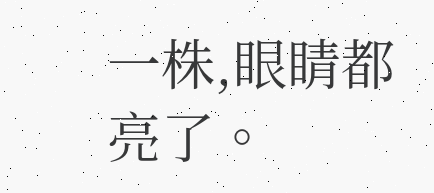一株,眼睛都亮了。